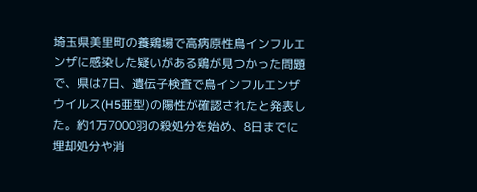埼玉県美里町の養鶏場で高病原性鳥インフルエンザに感染した疑いがある鶏が見つかった問題で、県は7日、遺伝子検査で鳥インフルエンザウイルス(H5亜型)の陽性が確認されたと発表した。約1万7000羽の殺処分を始め、8日までに埋却処分や消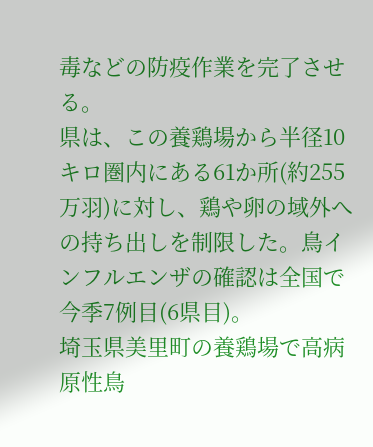毒などの防疫作業を完了させる。
県は、この養鶏場から半径10キロ圏内にある61か所(約255万羽)に対し、鶏や卵の域外への持ち出しを制限した。鳥インフルエンザの確認は全国で今季7例目(6県目)。
埼玉県美里町の養鶏場で高病原性鳥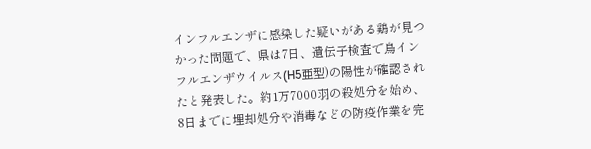インフルエンザに感染した疑いがある鶏が見つかった問題で、県は7日、遺伝子検査で鳥インフルエンザウイルス(H5亜型)の陽性が確認されたと発表した。約1万7000羽の殺処分を始め、8日までに埋却処分や消毒などの防疫作業を完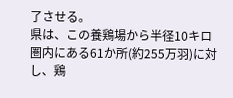了させる。
県は、この養鶏場から半径10キロ圏内にある61か所(約255万羽)に対し、鶏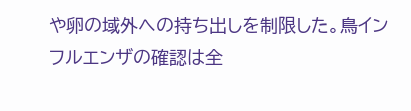や卵の域外への持ち出しを制限した。鳥インフルエンザの確認は全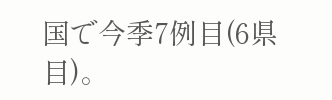国で今季7例目(6県目)。